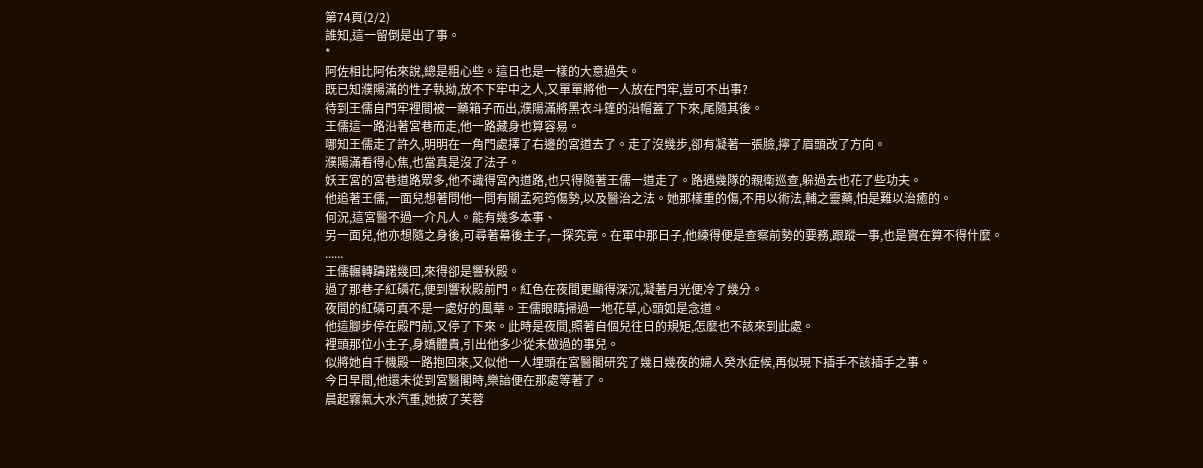第74頁(2/2)
誰知,這一留倒是出了事。
*
阿佐相比阿佑來說,總是粗心些。這日也是一樣的大意過失。
既已知濮陽滿的性子執拗,放不下牢中之人,又單單將他一人放在門牢,豈可不出事?
待到王儒自門牢裡間被一藥箱子而出,濮陽滿將黑衣斗篷的沿帽蓋了下來,尾隨其後。
王儒這一路沿著宮巷而走,他一路藏身也算容易。
哪知王儒走了許久,明明在一角門處擇了右邊的宮道去了。走了沒幾步,卻有凝著一張臉,擰了眉頭改了方向。
濮陽滿看得心焦,也當真是沒了法子。
妖王宮的宮巷道路眾多,他不識得宮內道路,也只得隨著王儒一道走了。路遇幾隊的親衛巡查,躲過去也花了些功夫。
他追著王儒,一面兒想著問他一問有關孟宛筠傷勢,以及醫治之法。她那樣重的傷,不用以術法,輔之靈藥,怕是難以治癒的。
何況,這宮醫不過一介凡人。能有幾多本事、
另一面兒,他亦想隨之身後,可尋著幕後主子,一探究竟。在軍中那日子,他練得便是查察前勢的要務,跟蹤一事,也是實在算不得什麼。
......
王儒輾轉躊躇幾回,來得卻是響秋殿。
過了那巷子紅磷花,便到響秋殿前門。紅色在夜間更顯得深沉,凝著月光便冷了幾分。
夜間的紅磷可真不是一處好的風華。王儒眼睛掃過一地花草,心頭如是念道。
他這腳步停在殿門前,又停了下來。此時是夜間,照著自個兒往日的規矩,怎麼也不該來到此處。
裡頭那位小主子,身嬌體貴,引出他多少從未做過的事兒。
似將她自千機殿一路抱回來,又似他一人埋頭在宮醫閣研究了幾日幾夜的婦人癸水症候,再似現下插手不該插手之事。
今日早間,他還未從到宮醫閣時,樂諳便在那處等著了。
晨起霧氣大水汽重,她披了芙蓉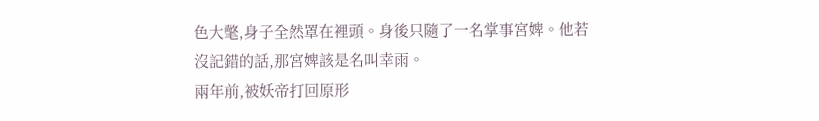色大氅,身子全然罩在裡頭。身後只隨了一名掌事宮婢。他若沒記錯的話,那宮婢該是名叫幸雨。
兩年前,被妖帝打回原形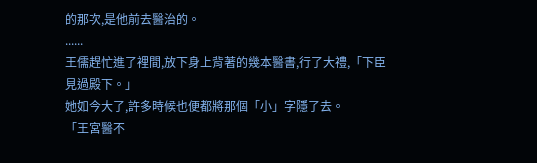的那次,是他前去醫治的。
......
王儒趕忙進了裡間,放下身上背著的幾本醫書,行了大禮,「下臣見過殿下。」
她如今大了,許多時候也便都將那個「小」字隱了去。
「王宮醫不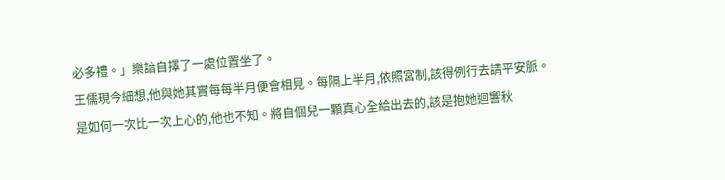必多禮。」樂諳自擇了一處位置坐了。
王儒現今細想,他與她其實每每半月便會相見。每隔上半月,依照宮制,該得例行去請平安脈。
是如何一次比一次上心的,他也不知。將自個兒一顆真心全給出去的,該是抱她迴響秋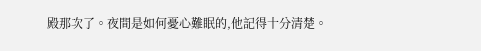殿那次了。夜間是如何憂心難眠的,他記得十分清楚。